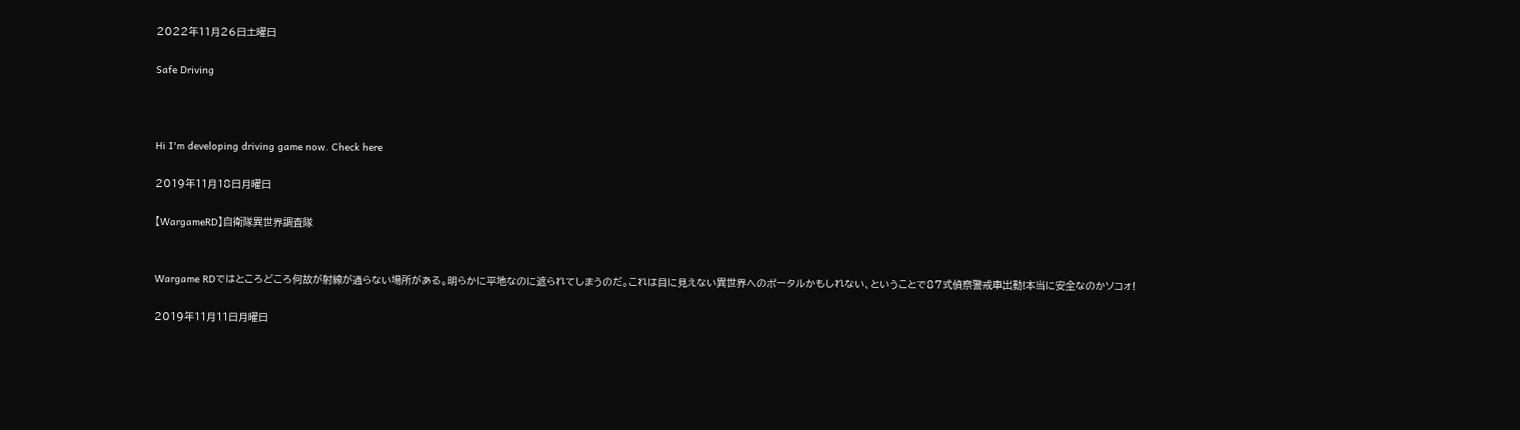2022年11月26日土曜日

Safe Driving



Hi I'm developing driving game now. Check here

2019年11月18日月曜日

【WargameRD】自衛隊異世界調査隊


Wargame RDではところどころ何故が射線が通らない場所がある。明らかに平地なのに遮られてしまうのだ。これは目に見えない異世界へのポータルかもしれない、ということで87式偵察警戒車出動!本当に安全なのかソコォ!

2019年11月11日月曜日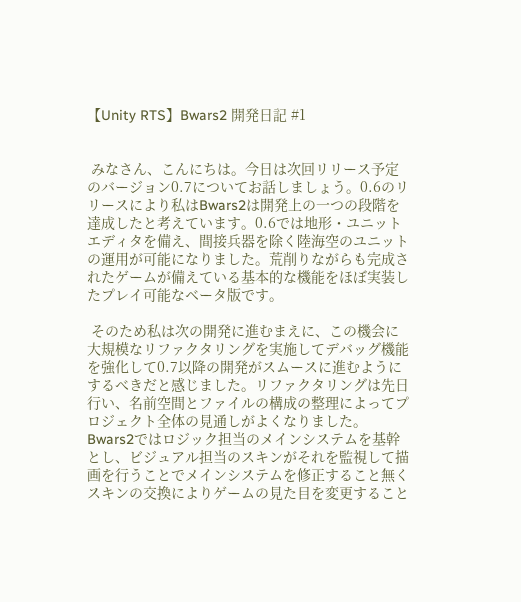【Unity RTS】Bwars2 開発日記 #1


 みなさん、こんにちは。今日は次回リリース予定のバージョン0.7についてお話しましょう。0.6のリリースにより私はBwars2は開発上の一つの段階を達成したと考えています。0.6では地形・ユニットエディタを備え、間接兵器を除く陸海空のユニットの運用が可能になりました。荒削りながらも完成されたゲームが備えている基本的な機能をほぼ実装したプレイ可能なベータ版です。

 そのため私は次の開発に進むまえに、この機会に大規模なリファクタリングを実施してデバッグ機能を強化して0.7以降の開発がスムースに進むようにするべきだと感じました。リファクタリングは先日行い、名前空間とファイルの構成の整理によってプロジェクト全体の見通しがよくなりました。Bwars2ではロジック担当のメインシステムを基幹とし、ビジュアル担当のスキンがそれを監視して描画を行うことでメインシステムを修正すること無くスキンの交換によりゲームの見た目を変更すること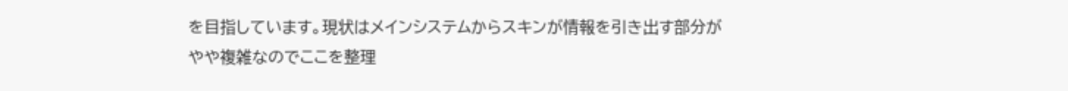を目指しています。現状はメインシステムからスキンが情報を引き出す部分がやや複雑なのでここを整理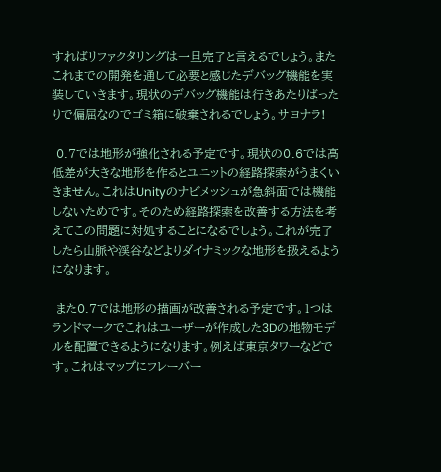すればリファクタリングは一旦完了と言えるでしょう。またこれまでの開発を通して必要と感じたデバッグ機能を実装していきます。現状のデバッグ機能は行きあたりばったりで偏屈なのでゴミ箱に破棄されるでしょう。サヨナラ!

 0.7では地形が強化される予定です。現状の0.6では高低差が大きな地形を作るとユニットの経路探索がうまくいきません。これはUnityのナビメッシュが急斜面では機能しないためです。そのため経路探索を改善する方法を考えてこの問題に対処することになるでしょう。これが完了したら山脈や渓谷などよりダイナミックな地形を扱えるようになります。

 また0.7では地形の描画が改善される予定です。1つはランドマークでこれはユーザーが作成した3Dの地物モデルを配置できるようになります。例えば東京タワーなどです。これはマップにフレーバー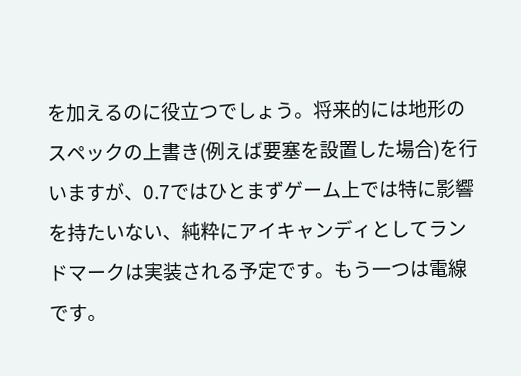を加えるのに役立つでしょう。将来的には地形のスペックの上書き(例えば要塞を設置した場合)を行いますが、0.7ではひとまずゲーム上では特に影響を持たいない、純粋にアイキャンディとしてランドマークは実装される予定です。もう一つは電線です。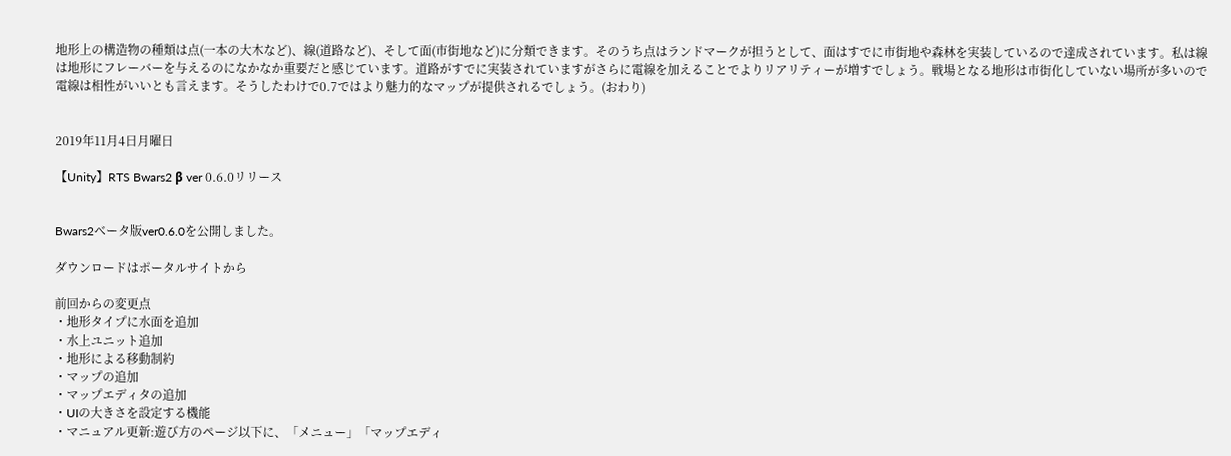地形上の構造物の種類は点(一本の大木など)、線(道路など)、そして面(市街地など)に分類できます。そのうち点はランドマークが担うとして、面はすでに市街地や森林を実装しているので達成されています。私は線は地形にフレーバーを与えるのになかなか重要だと感じています。道路がすでに実装されていますがさらに電線を加えることでよりリアリティーが増すでしょう。戦場となる地形は市街化していない場所が多いので電線は相性がいいとも言えます。そうしたわけで0.7ではより魅力的なマップが提供されるでしょう。(おわり)


2019年11月4日月曜日

【Unity】RTS Bwars2 β ver 0.6.0リリース


Bwars2ベータ版ver0.6.0を公開しました。

ダウンロードはポータルサイトから

前回からの変更点
・地形タイプに水面を追加
・水上ユニット追加
・地形による移動制約
・マップの追加
・マップエディタの追加
・UIの大きさを設定する機能
・マニュアル更新:遊び方のページ以下に、「メニュー」「マップエディ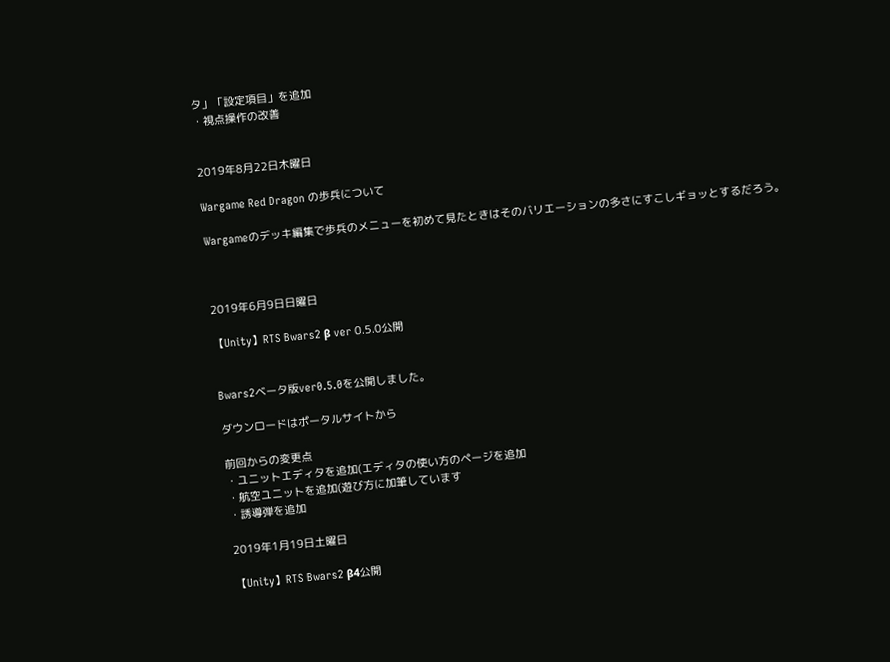タ」「設定項目」を追加
・視点操作の改善


2019年8月22日木曜日

Wargame Red Dragon の歩兵について

Wargameのデッキ編集で歩兵のメニューを初めて見たときはそのバリエーションの多さにすこしギョッとするだろう。



2019年6月9日日曜日

【Unity】RTS Bwars2 β ver 0.5.0公開


Bwars2ベータ版ver0.5.0を公開しました。

ダウンロードはポータルサイトから

前回からの変更点
・ユニットエディタを追加(エディタの使い方のページを追加
・航空ユニットを追加(遊び方に加筆しています
・誘導弾を追加

2019年1月19日土曜日

【Unity】RTS Bwars2 β4公開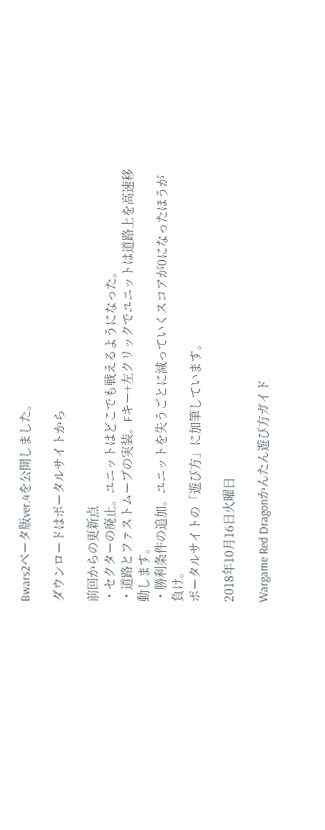Bwars2ベータ版ver.4を公開しました。

ダウンロードはポータルサイトから

前回からの更新点
・セクターの廃止。ユニットはどこでも戦えるようになった。
・道路とファストムーブの実装。Fキー+左クリックでユニットは道路上を高速移動します。
・勝利条件の追加。ユニットを失うごとに減っていくスコアが0になったほうが負け。
ポータルサイトの「遊び方」に加筆しています。

2018年10月16日火曜日

Wargame Red Dragonかんたん遊び方ガイド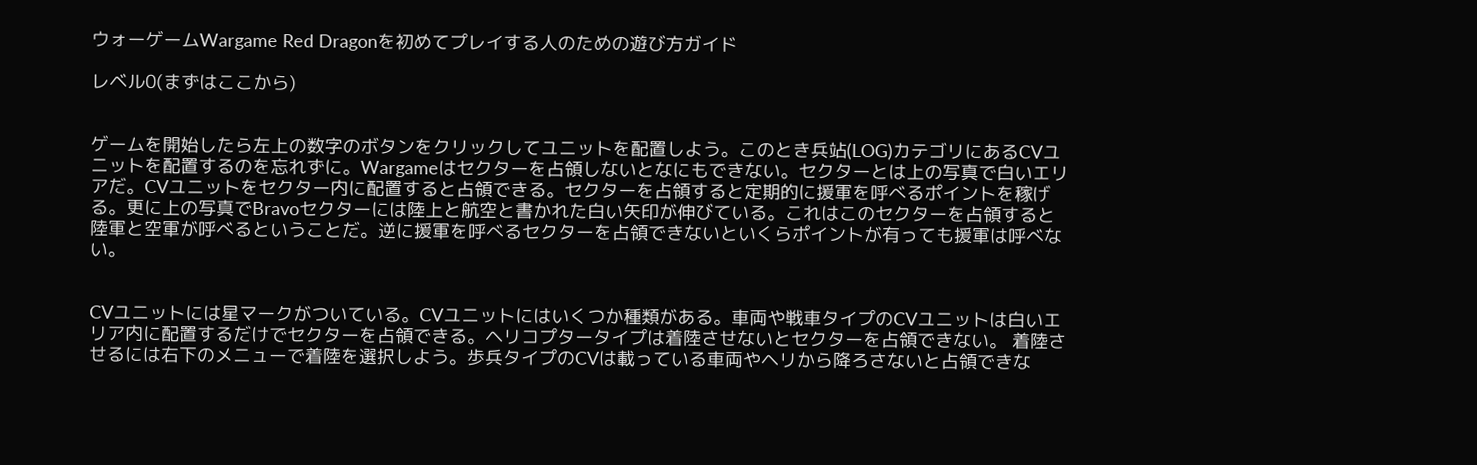ウォーゲームWargame Red Dragonを初めてプレイする人のための遊び方ガイド

レベル0(まずはここから)


ゲームを開始したら左上の数字のボタンをクリックしてユニットを配置しよう。このとき兵站(LOG)カテゴリにあるCVユニットを配置するのを忘れずに。Wargameはセクターを占領しないとなにもできない。セクターとは上の写真で白いエリアだ。CVユニットをセクター内に配置すると占領できる。セクターを占領すると定期的に援軍を呼べるポイントを稼げる。更に上の写真でBravoセクターには陸上と航空と書かれた白い矢印が伸びている。これはこのセクターを占領すると陸軍と空軍が呼べるということだ。逆に援軍を呼べるセクターを占領できないといくらポイントが有っても援軍は呼べない。


CVユニットには星マークがついている。CVユニットにはいくつか種類がある。車両や戦車タイプのCVユニットは白いエリア内に配置するだけでセクターを占領できる。ヘリコプタータイプは着陸させないとセクターを占領できない。 着陸させるには右下のメニューで着陸を選択しよう。歩兵タイプのCVは載っている車両やヘリから降ろさないと占領できな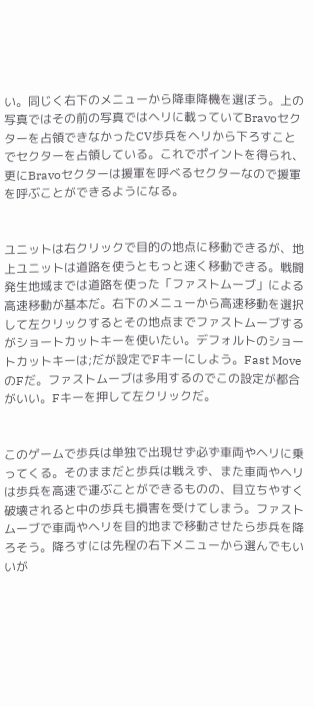い。同じく右下のメニューから降車降機を選ぼう。上の写真ではその前の写真ではヘリに載っていてBravoセクターを占領できなかったCV歩兵をヘリから下ろすことでセクターを占領している。これでポイントを得られ、更にBravoセクターは援軍を呼べるセクターなので援軍を呼ぶことができるようになる。


ユニットは右クリックで目的の地点に移動できるが、地上ユニットは道路を使うともっと速く移動できる。戦闘発生地域までは道路を使った「ファストムーブ」による高速移動が基本だ。右下のメニューから高速移動を選択して左クリックするとその地点までファストムーブするがショートカットキーを使いたい。デフォルトのショートカットキーは;だが設定でFキーにしよう。Fast MoveのFだ。ファストムーブは多用するのでこの設定が都合がいい。Fキーを押して左クリックだ。


このゲームで歩兵は単独で出現せず必ず車両やヘリに乗ってくる。そのままだと歩兵は戦えず、また車両やヘリは歩兵を高速で運ぶことができるものの、目立ちやすく破壊されると中の歩兵も損害を受けてしまう。ファストムーブで車両やヘリを目的地まで移動させたら歩兵を降ろそう。降ろすには先程の右下メニューから選んでもいいが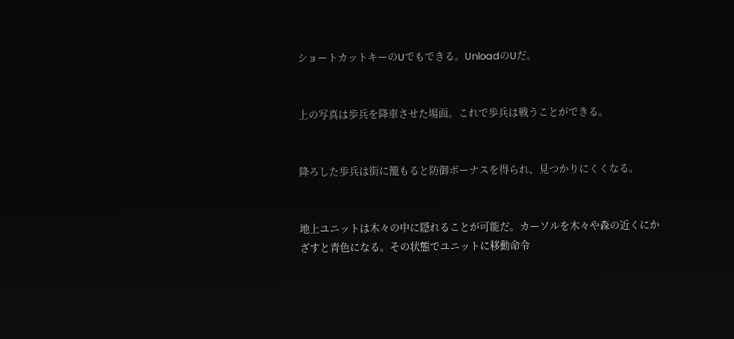ショートカットキーのUでもできる。UnloadのUだ。


上の写真は歩兵を降車させた場面。これで歩兵は戦うことができる。


降ろした歩兵は街に籠もると防御ボーナスを得られ、見つかりにくくなる。


地上ユニットは木々の中に隠れることが可能だ。カーソルを木々や森の近くにかざすと青色になる。その状態でユニットに移動命令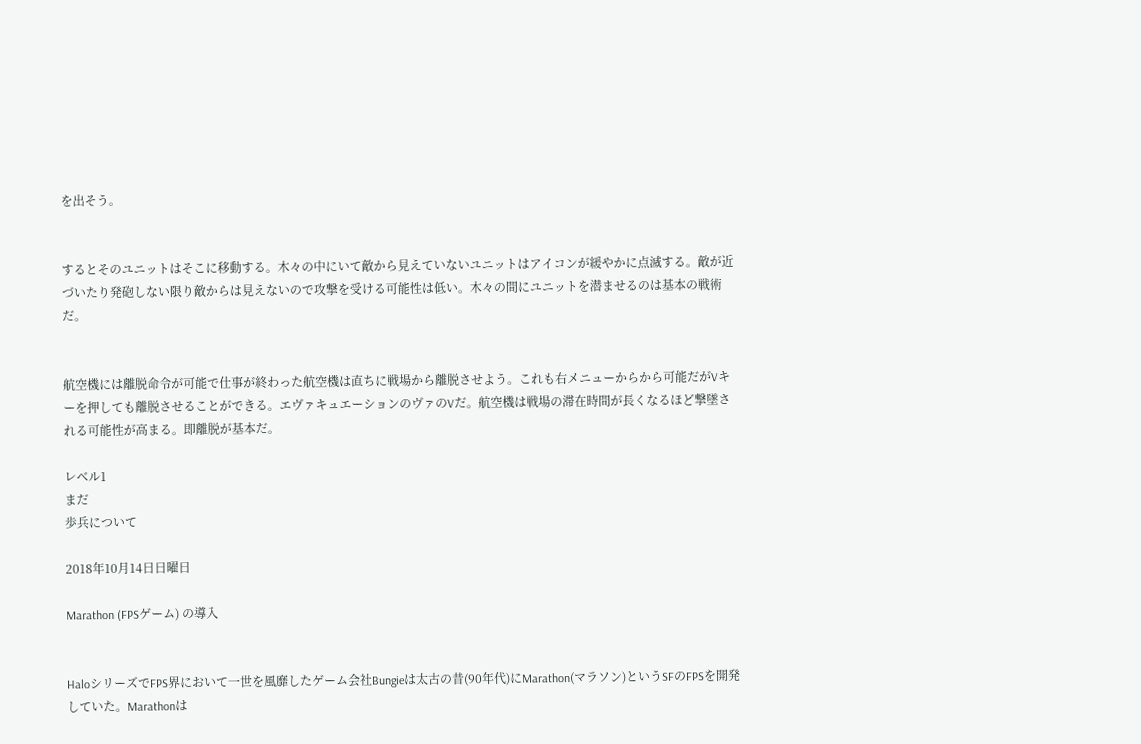を出そう。


するとそのユニットはそこに移動する。木々の中にいて敵から見えていないユニットはアイコンが緩やかに点滅する。敵が近づいたり発砲しない限り敵からは見えないので攻撃を受ける可能性は低い。木々の間にユニットを潜ませるのは基本の戦術だ。


航空機には離脱命令が可能で仕事が終わった航空機は直ちに戦場から離脱させよう。これも右メニューからから可能だがVキーを押しても離脱させることができる。エヴァキュエーションのヴァのVだ。航空機は戦場の滞在時間が長くなるほど撃墜される可能性が高まる。即離脱が基本だ。

レベル1
まだ
歩兵について

2018年10月14日日曜日

Marathon (FPSゲーム) の導入


HaloシリーズでFPS界において一世を風靡したゲーム会社Bungieは太古の昔(90年代)にMarathon(マラソン)というSFのFPSを開発していた。Marathonは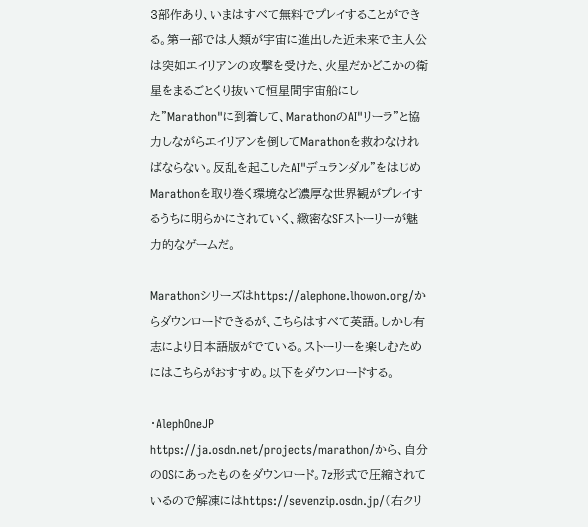3部作あり、いまはすべて無料でプレイすることができる。第一部では人類が宇宙に進出した近未来で主人公は突如エイリアンの攻撃を受けた、火星だかどこかの衛星をまるごとくり抜いて恒星間宇宙船にした"Marathon"に到着して、MarathonのAI"リーラ"と協力しながらエイリアンを倒してMarathonを救わなければならない。反乱を起こしたAI"デュランダル"をはじめMarathonを取り巻く環境など濃厚な世界観がプレイするうちに明らかにされていく、緻密なSFストーリーが魅力的なゲームだ。

Marathonシリーズはhttps://alephone.lhowon.org/からダウンロードできるが、こちらはすべて英語。しかし有志により日本語版がでている。ストーリーを楽しむためにはこちらがおすすめ。以下をダウンロードする。

・AlephOneJP
https://ja.osdn.net/projects/marathon/から、自分のOSにあったものをダウンロード。7z形式で圧縮されているので解凍にはhttps://sevenzip.osdn.jp/(右クリ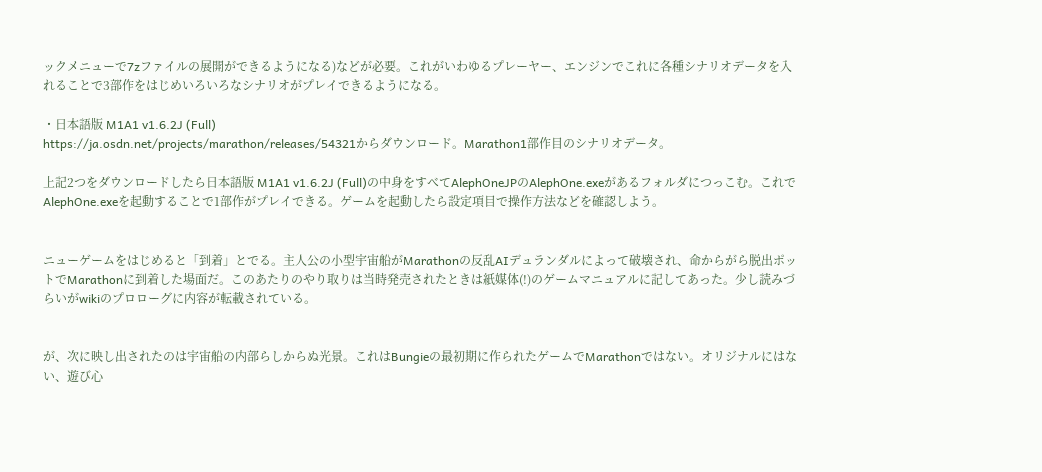ックメニューで7zファイルの展開ができるようになる)などが必要。これがいわゆるプレーヤー、エンジンでこれに各種シナリオデータを入れることで3部作をはじめいろいろなシナリオがプレイできるようになる。

・日本語版 M1A1 v1.6.2J (Full)
https://ja.osdn.net/projects/marathon/releases/54321からダウンロード。Marathon1部作目のシナリオデータ。

上記2つをダウンロードしたら日本語版 M1A1 v1.6.2J (Full)の中身をすべてAlephOneJPのAlephOne.exeがあるフォルダにつっこむ。これでAlephOne.exeを起動することで1部作がプレイできる。ゲームを起動したら設定項目で操作方法などを確認しよう。


ニューゲームをはじめると「到着」とでる。主人公の小型宇宙船がMarathonの反乱AIデュランダルによって破壊され、命からがら脱出ポットでMarathonに到着した場面だ。このあたりのやり取りは当時発売されたときは紙媒体(!)のゲームマニュアルに記してあった。少し読みづらいがwikiのプロローグに内容が転載されている。


が、次に映し出されたのは宇宙船の内部らしからぬ光景。これはBungieの最初期に作られたゲームでMarathonではない。オリジナルにはない、遊び心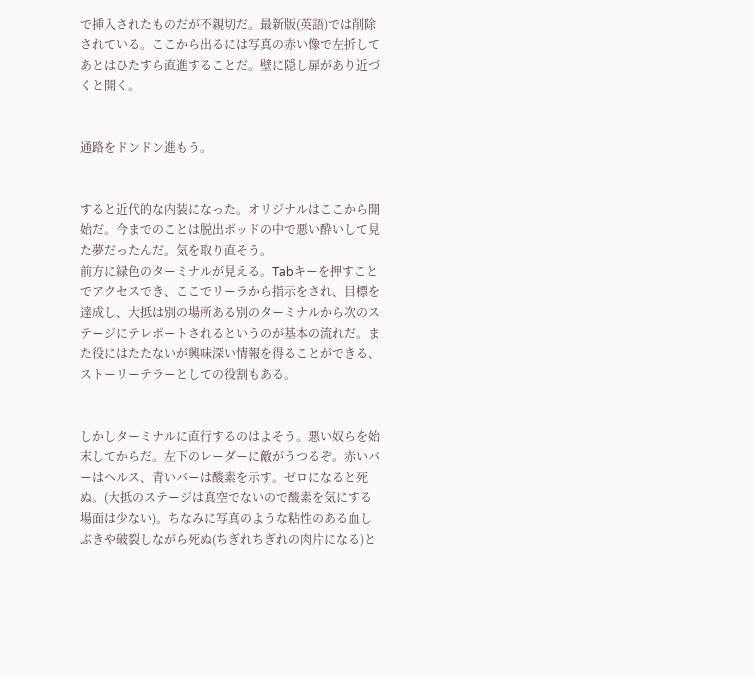で挿入されたものだが不親切だ。最新版(英語)では削除されている。ここから出るには写真の赤い像で左折してあとはひたすら直進することだ。壁に隠し扉があり近づくと開く。


通路をドンドン進もう。


すると近代的な内装になった。オリジナルはここから開始だ。今までのことは脱出ポッドの中で悪い酔いして見た夢だったんだ。気を取り直そう。
前方に緑色のターミナルが見える。Tabキーを押すことでアクセスでき、ここでリーラから指示をされ、目標を達成し、大抵は別の場所ある別のターミナルから次のステージにテレポートされるというのが基本の流れだ。また役にはたたないが興味深い情報を得ることができる、ストーリーテラーとしての役割もある。


しかしターミナルに直行するのはよそう。悪い奴らを始末してからだ。左下のレーダーに敵がうつるぞ。赤いバーはヘルス、青いバーは酸素を示す。ゼロになると死ぬ。(大抵のステージは真空でないので酸素を気にする場面は少ない)。ちなみに写真のような粘性のある血しぶきや破裂しながら死ぬ(ちぎれちぎれの肉片になる)と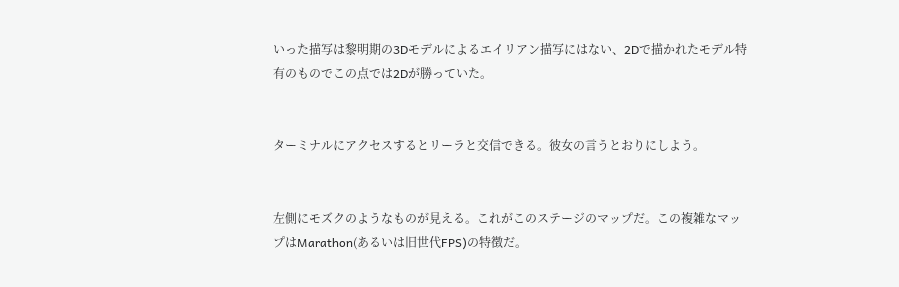いった描写は黎明期の3Dモデルによるエイリアン描写にはない、2Dで描かれたモデル特有のものでこの点では2Dが勝っていた。


ターミナルにアクセスするとリーラと交信できる。彼女の言うとおりにしよう。


左側にモズクのようなものが見える。これがこのステージのマップだ。この複雑なマップはMarathon(あるいは旧世代FPS)の特徴だ。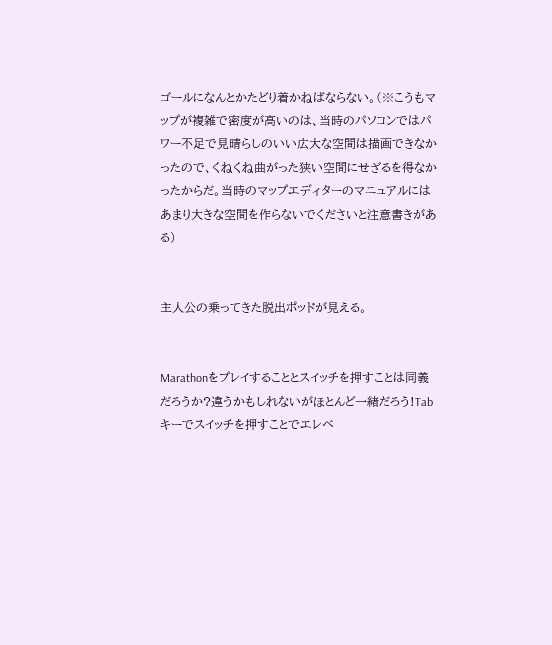ゴールになんとかたどり着かねばならない。(※こうもマップが複雑で密度が高いのは、当時のパソコンではパワー不足で見晴らしのいい広大な空間は描画できなかったので、くねくね曲がった狭い空間にせざるを得なかったからだ。当時のマップエディターのマニュアルにはあまり大きな空間を作らないでくださいと注意書きがある)


主人公の乗ってきた脱出ポッドが見える。


Marathonをプレイすることとスイッチを押すことは同義だろうか?違うかもしれないがほとんど一緒だろう!Tabキーでスイッチを押すことでエレベ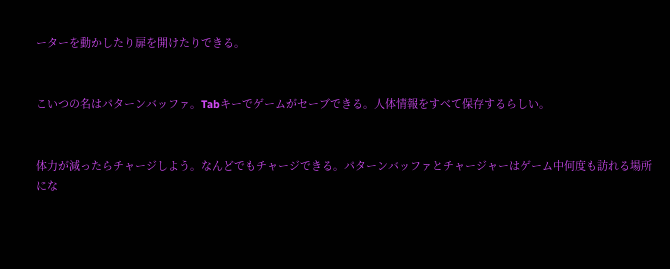ーターを動かしたり扉を開けたりできる。


こいつの名はパターンバッファ。Tabキーでゲームがセーブできる。人体情報をすべて保存するらしい。


体力が減ったらチャージしよう。なんどでもチャージできる。パターンバッファとチャージャーはゲーム中何度も訪れる場所にな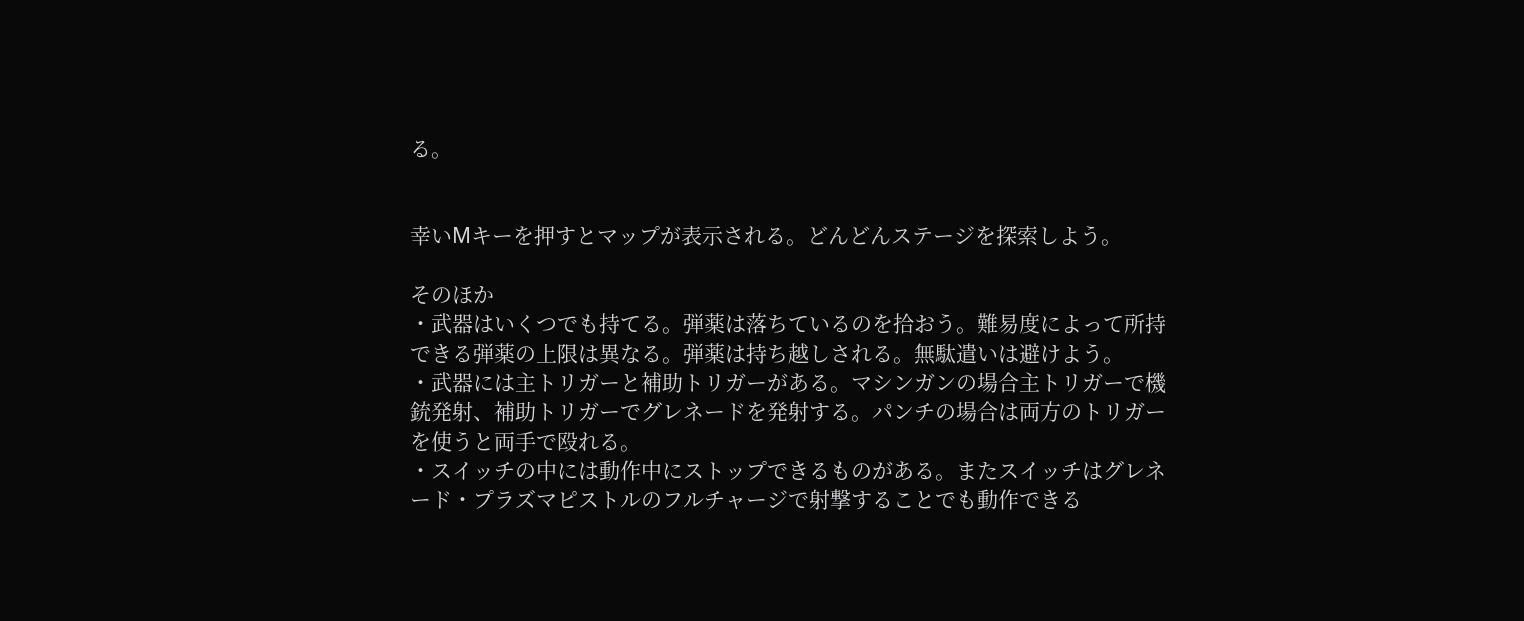る。


幸いMキーを押すとマップが表示される。どんどんステージを探索しよう。

そのほか
・武器はいくつでも持てる。弾薬は落ちているのを拾おう。難易度によって所持できる弾薬の上限は異なる。弾薬は持ち越しされる。無駄遣いは避けよう。
・武器には主トリガーと補助トリガーがある。マシンガンの場合主トリガーで機銃発射、補助トリガーでグレネードを発射する。パンチの場合は両方のトリガーを使うと両手で殴れる。
・スイッチの中には動作中にストップできるものがある。またスイッチはグレネード・プラズマピストルのフルチャージで射撃することでも動作できる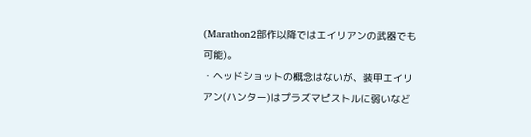(Marathon2部作以降ではエイリアンの武器でも可能)。
・ヘッドショットの概念はないが、装甲エイリアン(ハンター)はプラズマピストルに弱いなど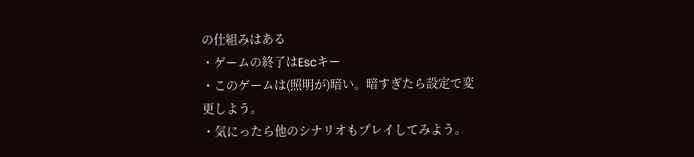の仕組みはある
・ゲームの終了はEscキー
・このゲームは(照明が)暗い。暗すぎたら設定で変更しよう。
・気にったら他のシナリオもプレイしてみよう。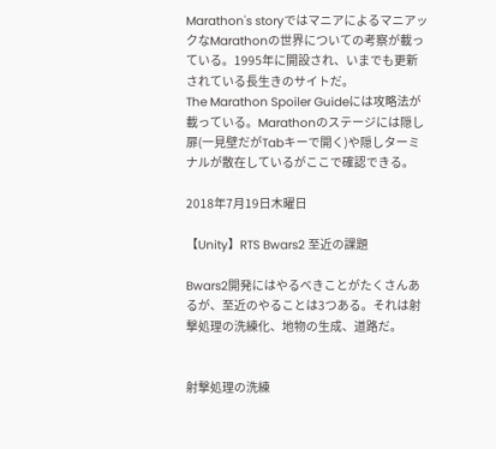Marathon's storyではマニアによるマニアックなMarathonの世界についての考察が載っている。1995年に開設され、いまでも更新されている長生きのサイトだ。
The Marathon Spoiler Guideには攻略法が載っている。Marathonのステージには隠し扉(一見壁だがTabキーで開く)や隠しターミナルが散在しているがここで確認できる。

2018年7月19日木曜日

【Unity】RTS Bwars2 至近の課題

Bwars2開発にはやるべきことがたくさんあるが、至近のやることは3つある。それは射撃処理の洗練化、地物の生成、道路だ。


射撃処理の洗練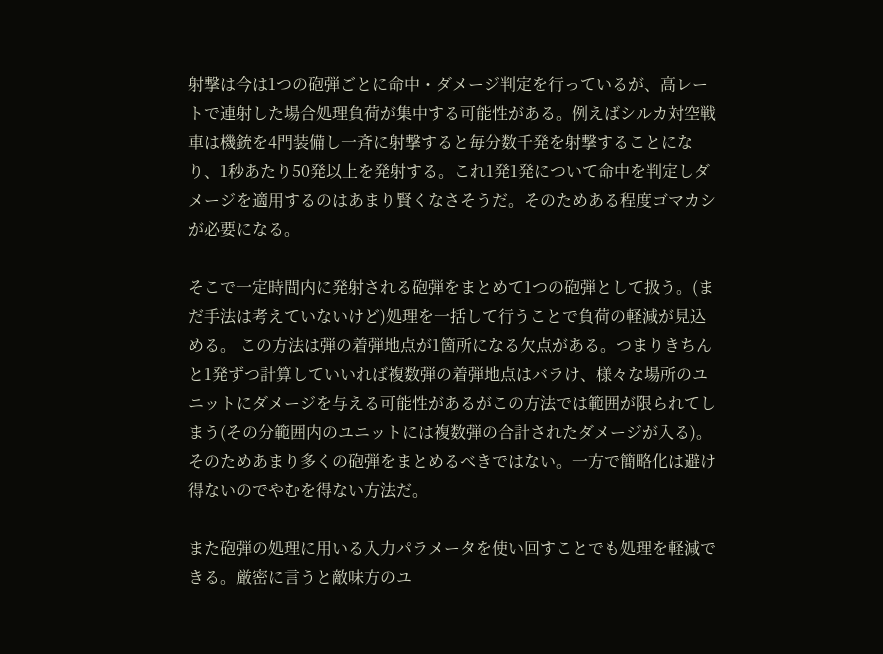射撃は今は1つの砲弾ごとに命中・ダメージ判定を行っているが、高レートで連射した場合処理負荷が集中する可能性がある。例えばシルカ対空戦車は機銃を4門装備し一斉に射撃すると毎分数千発を射撃することになり、1秒あたり50発以上を発射する。これ1発1発について命中を判定しダメージを適用するのはあまり賢くなさそうだ。そのためある程度ゴマカシが必要になる。

そこで一定時間内に発射される砲弾をまとめて1つの砲弾として扱う。(まだ手法は考えていないけど)処理を一括して行うことで負荷の軽減が見込める。 この方法は弾の着弾地点が1箇所になる欠点がある。つまりきちんと1発ずつ計算していいれば複数弾の着弾地点はバラけ、様々な場所のユニットにダメージを与える可能性があるがこの方法では範囲が限られてしまう(その分範囲内のユニットには複数弾の合計されたダメージが入る)。そのためあまり多くの砲弾をまとめるべきではない。一方で簡略化は避け得ないのでやむを得ない方法だ。

また砲弾の処理に用いる入力パラメータを使い回すことでも処理を軽減できる。厳密に言うと敵味方のユ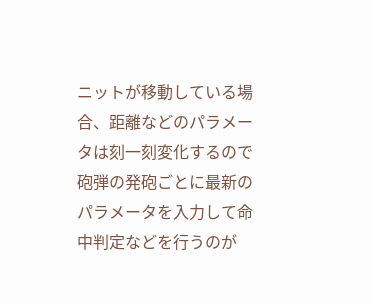ニットが移動している場合、距離などのパラメータは刻一刻変化するので砲弾の発砲ごとに最新のパラメータを入力して命中判定などを行うのが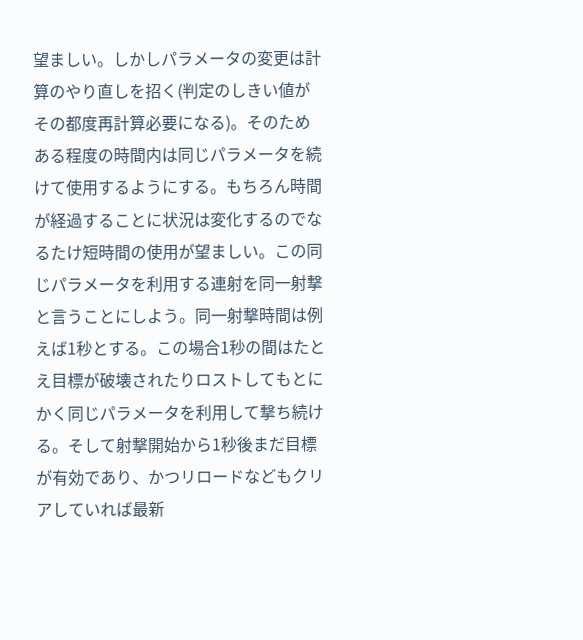望ましい。しかしパラメータの変更は計算のやり直しを招く(判定のしきい値がその都度再計算必要になる)。そのためある程度の時間内は同じパラメータを続けて使用するようにする。もちろん時間が経過することに状況は変化するのでなるたけ短時間の使用が望ましい。この同じパラメータを利用する連射を同一射撃と言うことにしよう。同一射撃時間は例えば1秒とする。この場合1秒の間はたとえ目標が破壊されたりロストしてもとにかく同じパラメータを利用して撃ち続ける。そして射撃開始から1秒後まだ目標が有効であり、かつリロードなどもクリアしていれば最新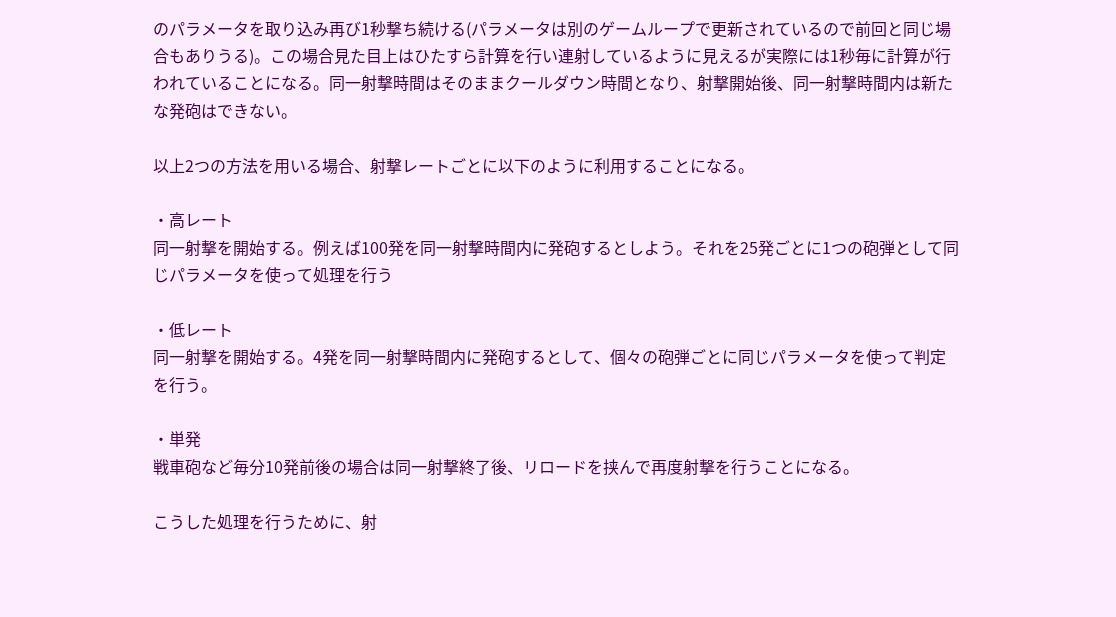のパラメータを取り込み再び1秒撃ち続ける(パラメータは別のゲームループで更新されているので前回と同じ場合もありうる)。この場合見た目上はひたすら計算を行い連射しているように見えるが実際には1秒毎に計算が行われていることになる。同一射撃時間はそのままクールダウン時間となり、射撃開始後、同一射撃時間内は新たな発砲はできない。

以上2つの方法を用いる場合、射撃レートごとに以下のように利用することになる。

・高レート
同一射撃を開始する。例えば100発を同一射撃時間内に発砲するとしよう。それを25発ごとに1つの砲弾として同じパラメータを使って処理を行う

・低レート
同一射撃を開始する。4発を同一射撃時間内に発砲するとして、個々の砲弾ごとに同じパラメータを使って判定を行う。

・単発
戦車砲など毎分10発前後の場合は同一射撃終了後、リロードを挟んで再度射撃を行うことになる。

こうした処理を行うために、射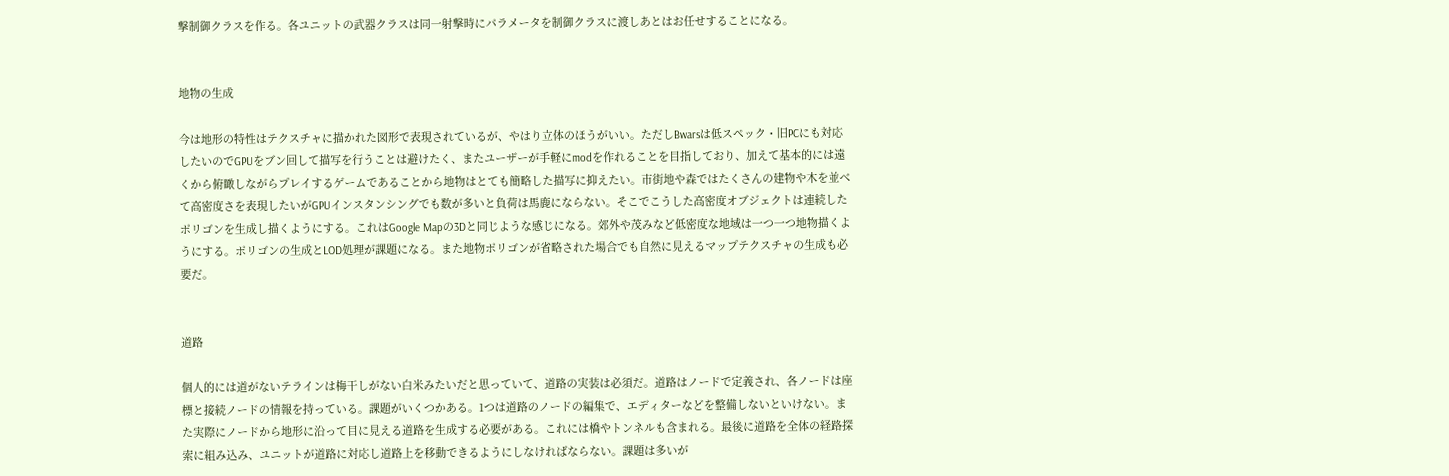撃制御クラスを作る。各ユニットの武器クラスは同一射撃時にパラメータを制御クラスに渡しあとはお任せすることになる。


地物の生成

今は地形の特性はテクスチャに描かれた図形で表現されているが、やはり立体のほうがいい。ただしBwarsは低スペック・旧PCにも対応したいのでGPUをブン回して描写を行うことは避けたく、またユーザーが手軽にmodを作れることを目指しており、加えて基本的には遠くから俯瞰しながらプレイするゲームであることから地物はとても簡略した描写に抑えたい。市街地や森ではたくさんの建物や木を並べて高密度さを表現したいがGPUインスタンシングでも数が多いと負荷は馬鹿にならない。そこでこうした高密度オブジェクトは連続したポリゴンを生成し描くようにする。これはGoogle Mapの3Dと同じような感じになる。郊外や茂みなど低密度な地域は一つ一つ地物描くようにする。ポリゴンの生成とLOD処理が課題になる。また地物ポリゴンが省略された場合でも自然に見えるマップテクスチャの生成も必要だ。


道路

個人的には道がないテラインは梅干しがない白米みたいだと思っていて、道路の実装は必須だ。道路はノードで定義され、各ノードは座標と接続ノードの情報を持っている。課題がいくつかある。1つは道路のノードの編集で、エディターなどを整備しないといけない。また実際にノードから地形に沿って目に見える道路を生成する必要がある。これには橋やトンネルも含まれる。最後に道路を全体の経路探索に組み込み、ユニットが道路に対応し道路上を移動できるようにしなければならない。課題は多いが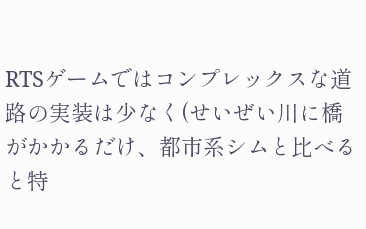RTSゲームではコンプレックスな道路の実装は少なく(せいぜい川に橋がかかるだけ、都市系シムと比べると特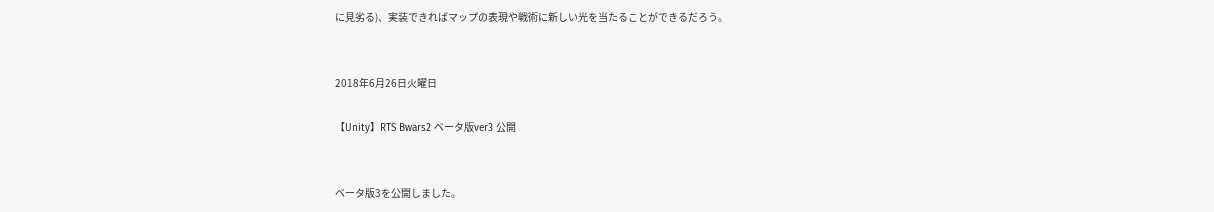に見劣る)、実装できればマップの表現や戦術に新しい光を当たることができるだろう。


2018年6月26日火曜日

【Unity】RTS Bwars2 ベータ版ver3 公開


ベータ版3を公開しました。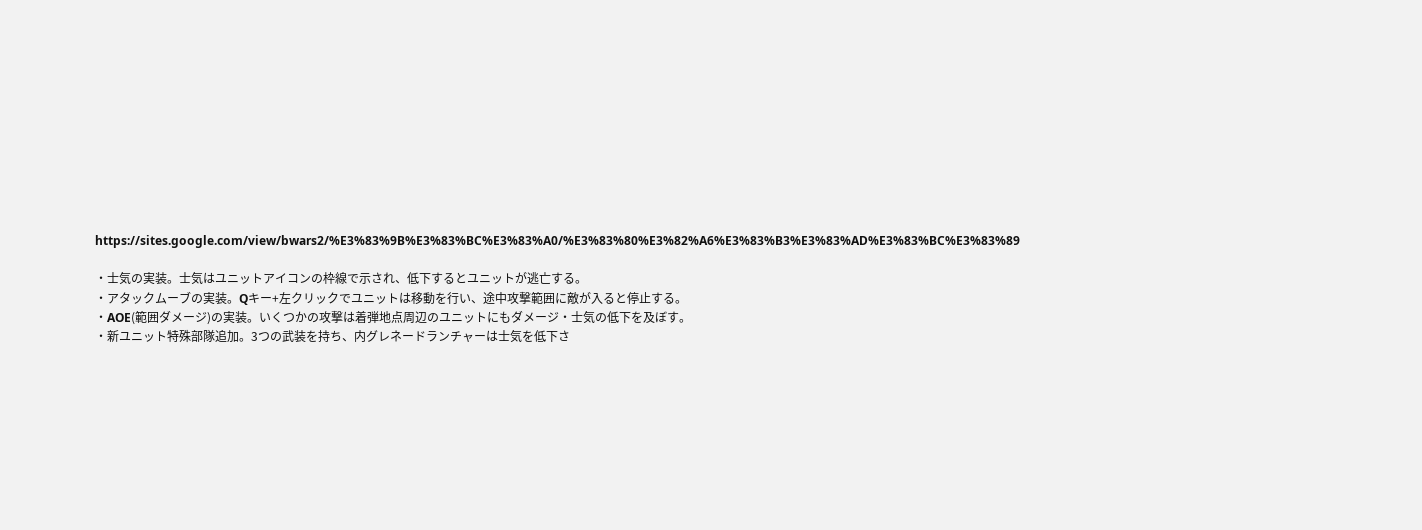https://sites.google.com/view/bwars2/%E3%83%9B%E3%83%BC%E3%83%A0/%E3%83%80%E3%82%A6%E3%83%B3%E3%83%AD%E3%83%BC%E3%83%89

・士気の実装。士気はユニットアイコンの枠線で示され、低下するとユニットが逃亡する。
・アタックムーブの実装。Qキー+左クリックでユニットは移動を行い、途中攻撃範囲に敵が入ると停止する。
・AOE(範囲ダメージ)の実装。いくつかの攻撃は着弾地点周辺のユニットにもダメージ・士気の低下を及ぼす。
・新ユニット特殊部隊追加。3つの武装を持ち、内グレネードランチャーは士気を低下さ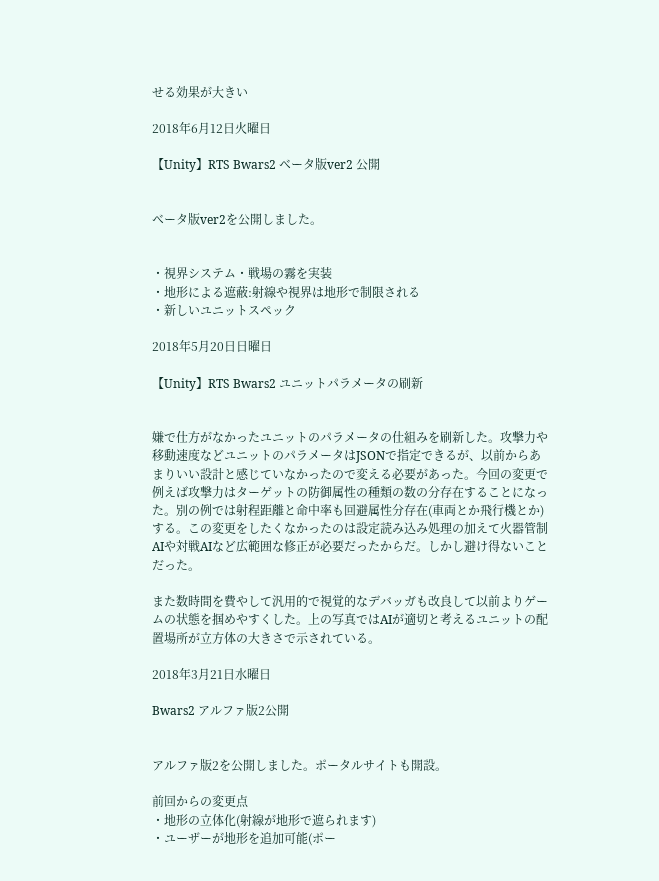せる効果が大きい

2018年6月12日火曜日

【Unity】RTS Bwars2 ベータ版ver2 公開


ベータ版ver2を公開しました。


・視界システム・戦場の霧を実装
・地形による遮蔽:射線や視界は地形で制限される
・新しいユニットスペック

2018年5月20日日曜日

【Unity】RTS Bwars2 ユニットパラメータの刷新


嫌で仕方がなかったユニットのパラメータの仕組みを刷新した。攻撃力や移動速度などユニットのパラメータはJSONで指定できるが、以前からあまりいい設計と感じていなかったので変える必要があった。今回の変更で例えば攻撃力はターゲットの防御属性の種類の数の分存在することになった。別の例では射程距離と命中率も回避属性分存在(車両とか飛行機とか)する。この変更をしたくなかったのは設定読み込み処理の加えて火器管制AIや対戦AIなど広範囲な修正が必要だったからだ。しかし避け得ないことだった。

また数時間を費やして汎用的で視覚的なデバッガも改良して以前よりゲームの状態を掴めやすくした。上の写真ではAIが適切と考えるユニットの配置場所が立方体の大きさで示されている。

2018年3月21日水曜日

Bwars2 アルファ版2公開


アルファ版2を公開しました。ポータルサイトも開設。

前回からの変更点
・地形の立体化(射線が地形で遮られます)
・ユーザーが地形を追加可能(ポー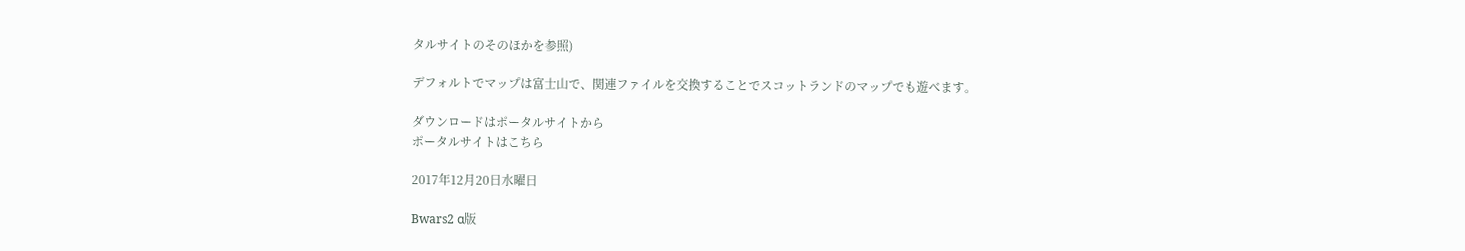タルサイトのそのほかを参照)

デフォルトでマップは富士山で、関連ファイルを交換することでスコットランドのマップでも遊べます。

ダウンロードはポータルサイトから
ポータルサイトはこちら

2017年12月20日水曜日

Bwars2 α版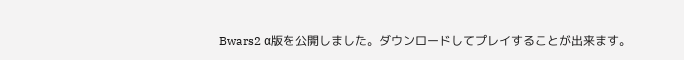Bwars2 α版を公開しました。ダウンロードしてプレイすることが出来ます。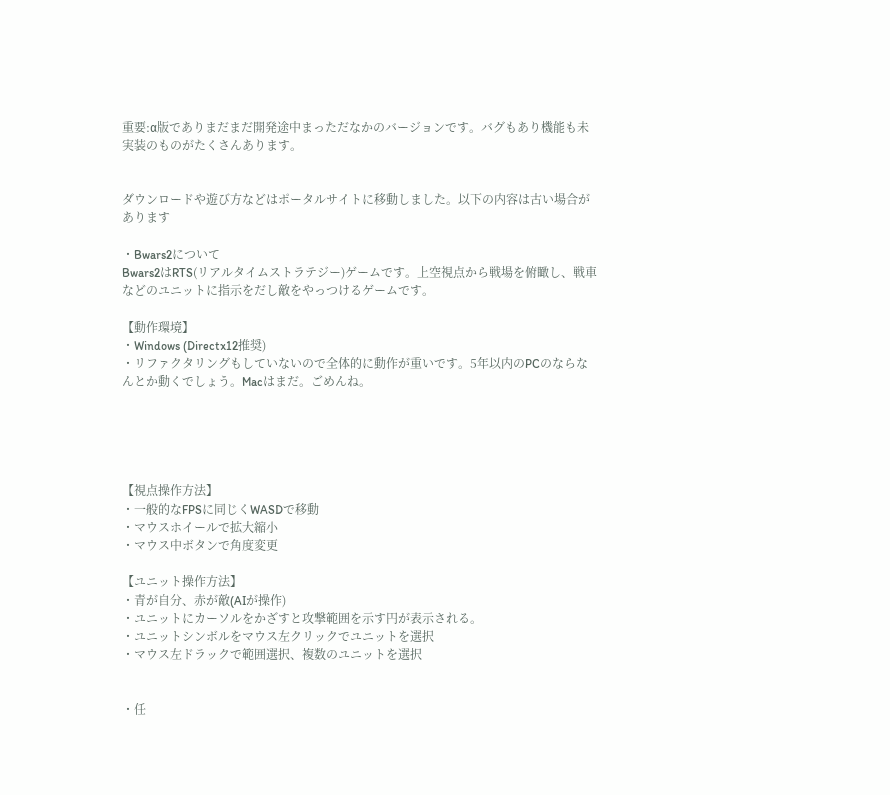重要:α版でありまだまだ開発途中まっただなかのバージョンです。バグもあり機能も未実装のものがたくさんあります。


ダウンロードや遊び方などはポータルサイトに移動しました。以下の内容は古い場合があります

・Bwars2について
Bwars2はRTS(リアルタイムストラテジー)ゲームです。上空視点から戦場を俯瞰し、戦車などのユニットに指示をだし敵をやっつけるゲームです。

【動作環境】
・Windows (Directx12推奨)
・リファクタリングもしていないので全体的に動作が重いです。5年以内のPCのならなんとか動くでしょう。Macはまだ。ごめんね。





【視点操作方法】
・一般的なFPSに同じくWASDで移動
・マウスホイールで拡大縮小
・マウス中ボタンで角度変更

【ユニット操作方法】
・青が自分、赤が敵(AIが操作)
・ユニットにカーソルをかざすと攻撃範囲を示す円が表示される。
・ユニットシンボルをマウス左クリックでユニットを選択
・マウス左ドラックで範囲選択、複数のユニットを選択


・任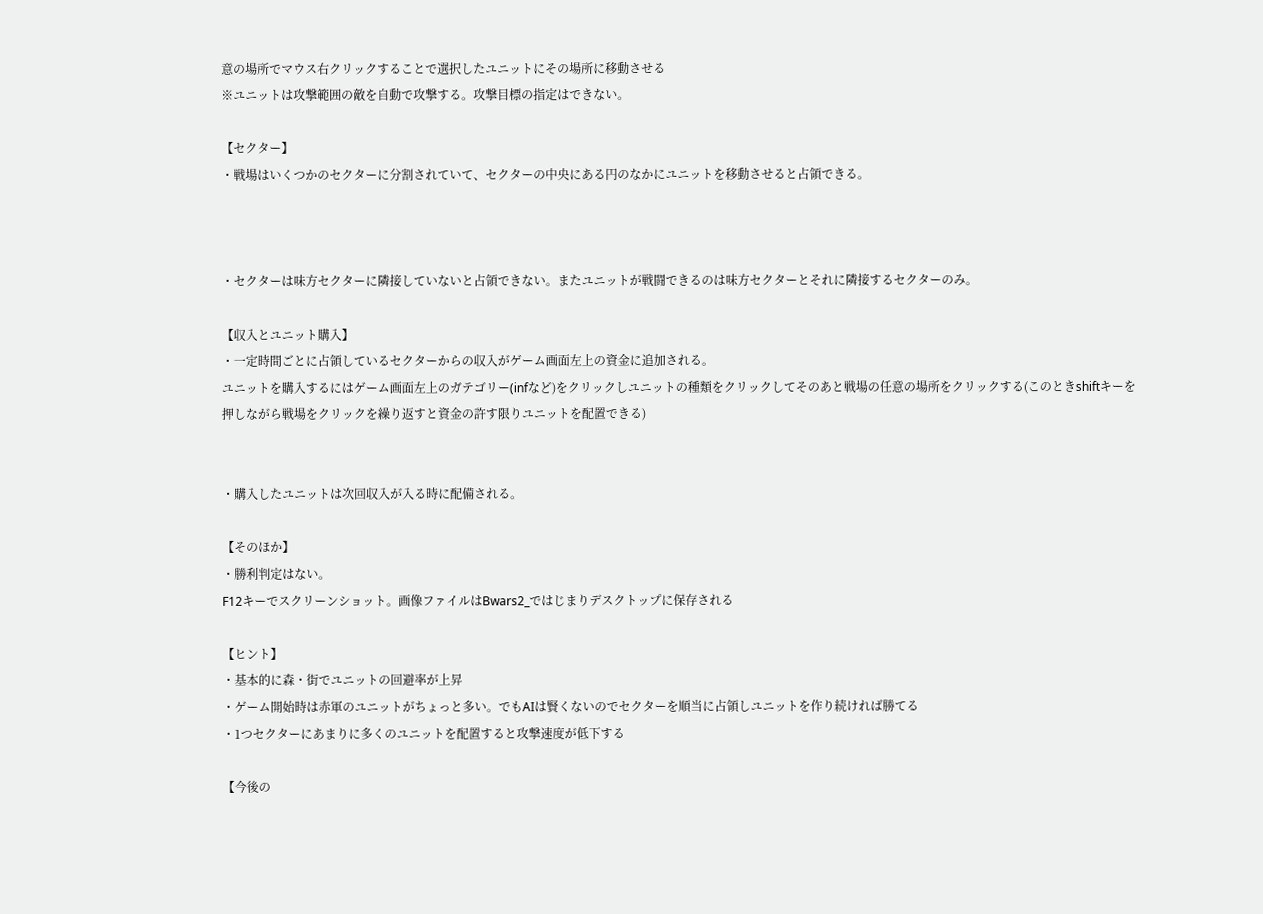意の場所でマウス右クリックすることで選択したユニットにその場所に移動させる
※ユニットは攻撃範囲の敵を自動で攻撃する。攻撃目標の指定はできない。

【セクター】
・戦場はいくつかのセクターに分割されていて、セクターの中央にある円のなかにユニットを移動させると占領できる。



・セクターは味方セクターに隣接していないと占領できない。またユニットが戦闘できるのは味方セクターとそれに隣接するセクターのみ。

【収入とユニット購入】
・一定時間ごとに占領しているセクターからの収入がゲーム画面左上の資金に追加される。
ユニットを購入するにはゲーム画面左上のガテゴリー(infなど)をクリックしユニットの種類をクリックしてそのあと戦場の任意の場所をクリックする(このときshiftキーを押しながら戦場をクリックを繰り返すと資金の許す限りユニットを配置できる)


・購入したユニットは次回収入が入る時に配備される。

【そのほか】
・勝利判定はない。
F12キーでスクリーンショット。画像ファイルはBwars2_ではじまりデスクトップに保存される

【ヒント】
・基本的に森・街でユニットの回避率が上昇
・ゲーム開始時は赤軍のユニットがちょっと多い。でもAIは賢くないのでセクターを順当に占領しユニットを作り続ければ勝てる
・1つセクターにあまりに多くのユニットを配置すると攻撃速度が低下する

【今後の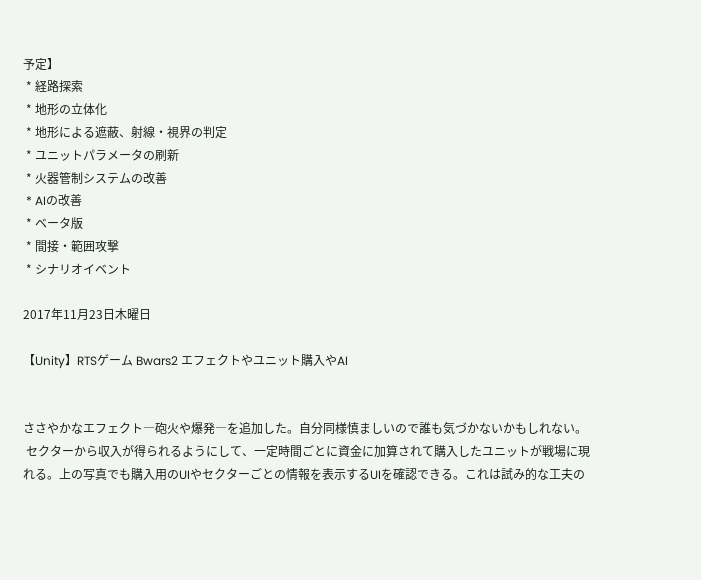予定】
 * 経路探索
 * 地形の立体化
 * 地形による遮蔽、射線・視界の判定
 * ユニットパラメータの刷新
 * 火器管制システムの改善
 * AIの改善
 * ベータ版
 * 間接・範囲攻撃
 * シナリオイベント

2017年11月23日木曜日

【Unity】RTSゲーム Bwars2 エフェクトやユニット購入やAI


ささやかなエフェクト―砲火や爆発―を追加した。自分同様慎ましいので誰も気づかないかもしれない。
 セクターから収入が得られるようにして、一定時間ごとに資金に加算されて購入したユニットが戦場に現れる。上の写真でも購入用のUIやセクターごとの情報を表示するUIを確認できる。これは試み的な工夫の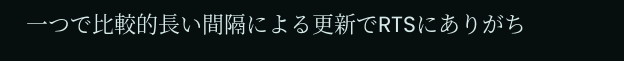一つで比較的長い間隔による更新でRTSにありがち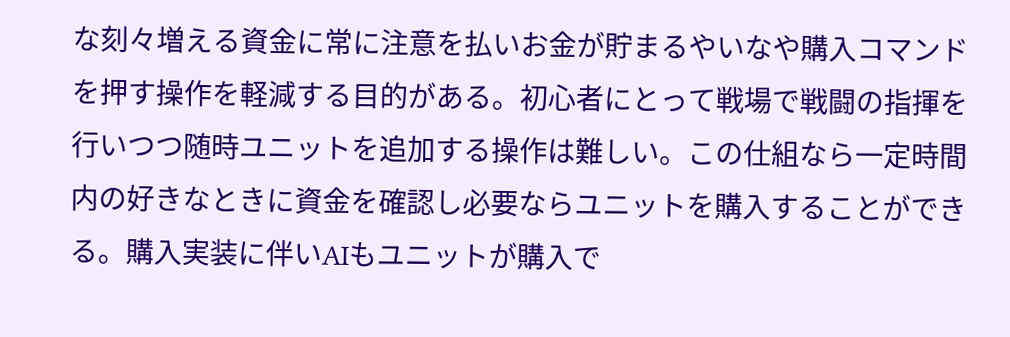な刻々増える資金に常に注意を払いお金が貯まるやいなや購入コマンドを押す操作を軽減する目的がある。初心者にとって戦場で戦闘の指揮を行いつつ随時ユニットを追加する操作は難しい。この仕組なら一定時間内の好きなときに資金を確認し必要ならユニットを購入することができる。購入実装に伴いAIもユニットが購入で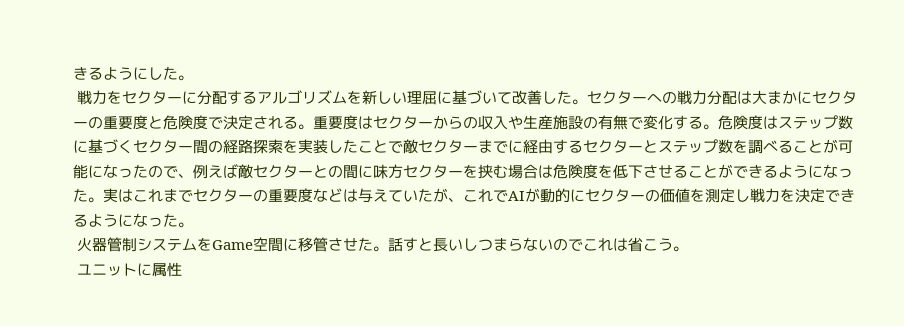きるようにした。
 戦力をセクターに分配するアルゴリズムを新しい理屈に基づいて改善した。セクターへの戦力分配は大まかにセクターの重要度と危険度で決定される。重要度はセクターからの収入や生産施設の有無で変化する。危険度はステップ数に基づくセクター間の経路探索を実装したことで敵セクターまでに経由するセクターとステップ数を調べることが可能になったので、例えば敵セクターとの間に味方セクターを挟む場合は危険度を低下させることができるようになった。実はこれまでセクターの重要度などは与えていたが、これでAIが動的にセクターの価値を測定し戦力を決定できるようになった。
 火器管制システムをGame空間に移管させた。話すと長いしつまらないのでこれは省こう。
 ユニットに属性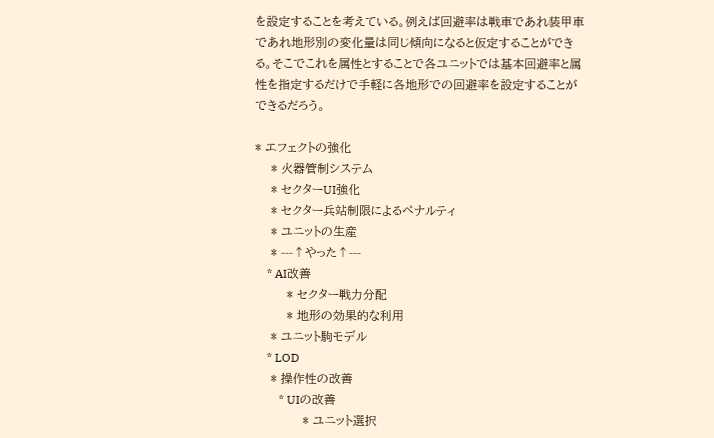を設定することを考えている。例えば回避率は戦車であれ装甲車であれ地形別の変化量は同じ傾向になると仮定することができる。そこでこれを属性とすることで各ユニットでは基本回避率と属性を指定するだけで手軽に各地形での回避率を設定することができるだろう。

* エフェクトの強化
    * 火器管制システム
    * セクターUI強化
    * セクター兵站制限によるペナルティ
    * ユニットの生産
    * ---↑やった↑---
    * AI改善
        * セクター戦力分配
        * 地形の効果的な利用
    * ユニット駒モデル
    * LOD
    * 操作性の改善
        * UIの改善
            * ユニット選択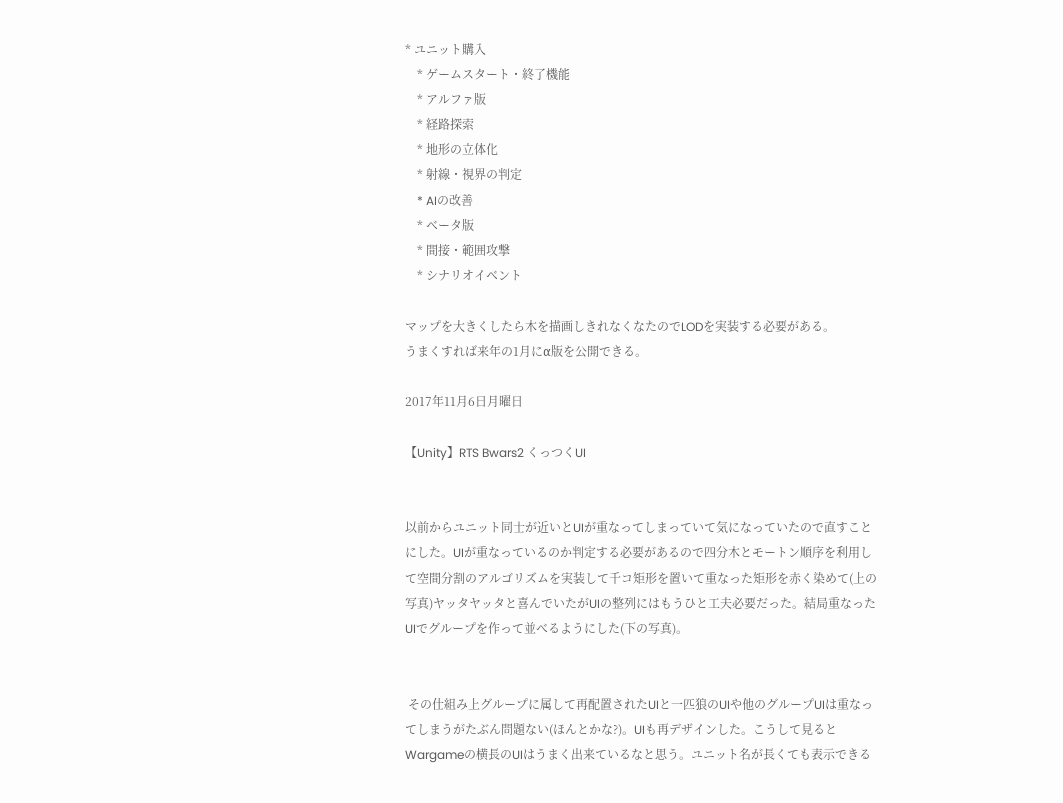* ユニット購入
    * ゲームスタート・終了機能
    * アルファ版
    * 経路探索
    * 地形の立体化
    * 射線・視界の判定
    * AIの改善
    * ベータ版
    * 間接・範囲攻撃
    * シナリオイベント

マップを大きくしたら木を描画しきれなくなたのでLODを実装する必要がある。
うまくすれば来年の1月にα版を公開できる。

2017年11月6日月曜日

【Unity】RTS Bwars2 くっつくUI


以前からユニット同士が近いとUIが重なってしまっていて気になっていたので直すことにした。UIが重なっているのか判定する必要があるので四分木とモートン順序を利用して空間分割のアルゴリズムを実装して千コ矩形を置いて重なった矩形を赤く染めて(上の写真)ヤッタヤッタと喜んでいたがUIの整列にはもうひと工夫必要だった。結局重なったUIでグループを作って並べるようにした(下の写真)。


 その仕組み上グループに属して再配置されたUIと一匹狼のUIや他のグループUIは重なってしまうがたぶん問題ない(ほんとかな?)。UIも再デザインした。こうして見るとWargameの横長のUIはうまく出来ているなと思う。ユニット名が長くても表示できる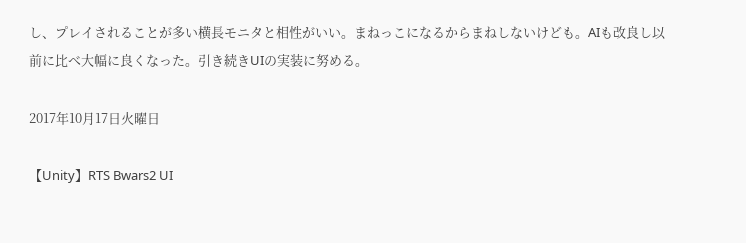し、プレイされることが多い横長モニタと相性がいい。まねっこになるからまねしないけども。AIも改良し以前に比べ大幅に良くなった。引き続きUIの実装に努める。

2017年10月17日火曜日

【Unity】RTS Bwars2 UI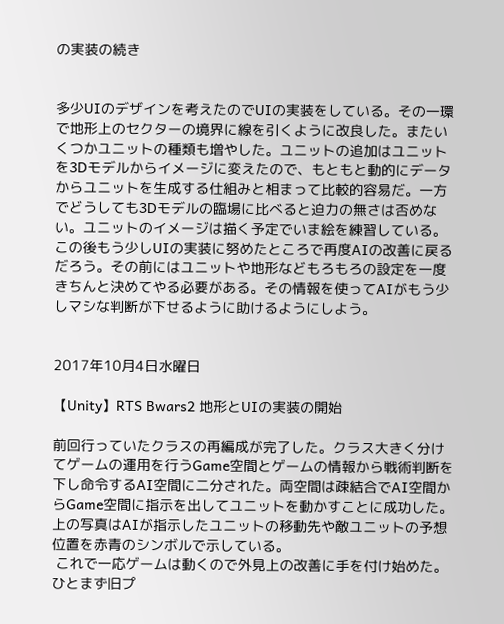の実装の続き


多少UIのデザインを考えたのでUIの実装をしている。その一環で地形上のセクターの境界に線を引くように改良した。またいくつかユニットの種類も増やした。ユニットの追加はユニットを3Dモデルからイメージに変えたので、もともと動的にデータからユニットを生成する仕組みと相まって比較的容易だ。一方でどうしても3Dモデルの臨場に比べると迫力の無さは否めない。ユニットのイメージは描く予定でいま絵を練習している。この後もう少しUIの実装に努めたところで再度AIの改善に戻るだろう。その前にはユニットや地形などもろもろの設定を一度きちんと決めてやる必要がある。その情報を使ってAIがもう少しマシな判断が下せるように助けるようにしよう。


2017年10月4日水曜日

【Unity】RTS Bwars2 地形とUIの実装の開始

前回行っていたクラスの再編成が完了した。クラス大きく分けてゲームの運用を行うGame空間とゲームの情報から戦術判断を下し命令するAI空間に二分された。両空間は疎結合でAI空間からGame空間に指示を出してユニットを動かすことに成功した。上の写真はAIが指示したユニットの移動先や敵ユニットの予想位置を赤青のシンボルで示している。
 これで一応ゲームは動くので外見上の改善に手を付け始めた。ひとまず旧プ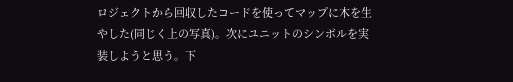ロジェクトから回収したコードを使ってマップに木を生やした(同じく上の写真)。次にユニットのシンボルを実装しようと思う。下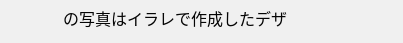の写真はイラレで作成したデザ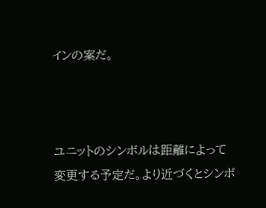インの案だ。



ユニットのシンボルは距離によって変更する予定だ。より近づくとシンボ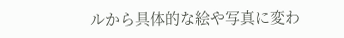ルから具体的な絵や写真に変わ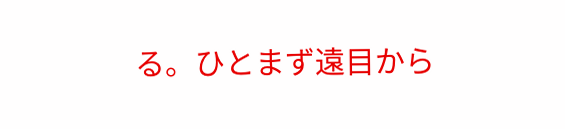る。ひとまず遠目から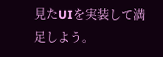見たUIを実装して満足しよう。